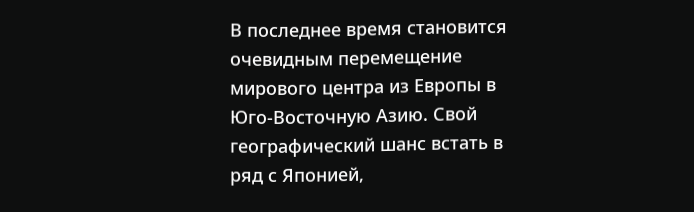В последнее время становится очевидным перемещение мирового центра из Европы в Юго-Восточную Азию. Свой географический шанс встать в ряд с Японией,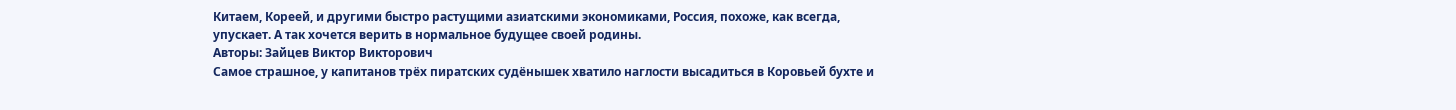Китаем, Кореей, и другими быстро растущими азиатскими экономиками, Россия, похоже, как всегда, упускает. А так хочется верить в нормальное будущее своей родины.
Авторы: Зайцев Виктор Викторович
Самое страшное, у капитанов трёх пиратских судёнышек хватило наглости высадиться в Коровьей бухте и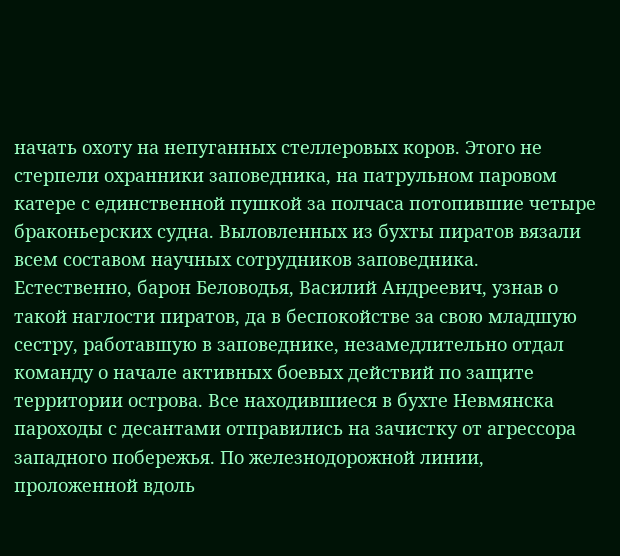начать охоту на непуганных стеллеровых коров. Этого не стерпели охранники заповедника, на патрульном паровом катере с единственной пушкой за полчаса потопившие четыре браконьерских судна. Выловленных из бухты пиратов вязали всем составом научных сотрудников заповедника.
Естественно, барон Беловодья, Василий Андреевич, узнав о такой наглости пиратов, да в беспокойстве за свою младшую сестру, работавшую в заповеднике, незамедлительно отдал команду о начале активных боевых действий по защите территории острова. Все находившиеся в бухте Невмянска пароходы с десантами отправились на зачистку от агрессора западного побережья. По железнодорожной линии, проложенной вдоль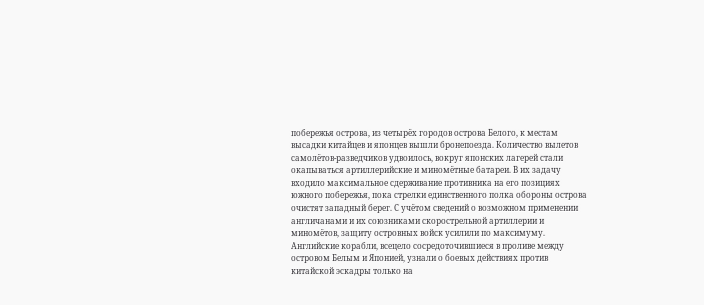побережья острова, из четырёх городов острова Белого, к местам высадки китайцев и японцев вышли бронепоезда. Количество вылетов самолётов-разведчиков удвоилось, вокруг японских лагерей стали окапываться артиллерийские и миномётные батареи. В их задачу входило максимальное сдерживание противника на его позициях южного побережья, пока стрелки единственного полка обороны острова очистят западный берег. С учётом сведений о возможном применении англичанами и их союзниками скорострельной артиллерии и миномётов, защиту островных войск усилили по максимуму.
Английские корабли, всецело сосредоточившиеся в проливе между островом Белым и Японией, узнали о боевых действиях против китайской эскадры только на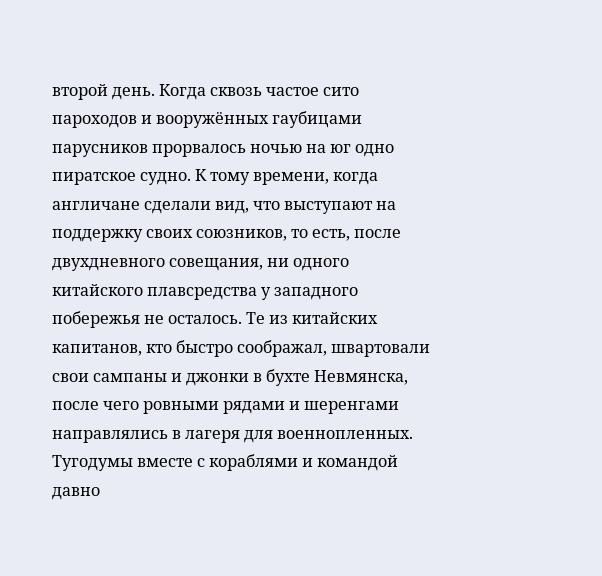второй день. Когда сквозь частое сито пароходов и вооружённых гаубицами парусников прорвалось ночью на юг одно пиратское судно. К тому времени, когда англичане сделали вид, что выступают на поддержку своих союзников, то есть, после двухдневного совещания, ни одного китайского плавсредства у западного побережья не осталось. Те из китайских капитанов, кто быстро соображал, швартовали свои сампаны и джонки в бухте Невмянска, после чего ровными рядами и шеренгами направлялись в лагеря для военнопленных. Тугодумы вместе с кораблями и командой давно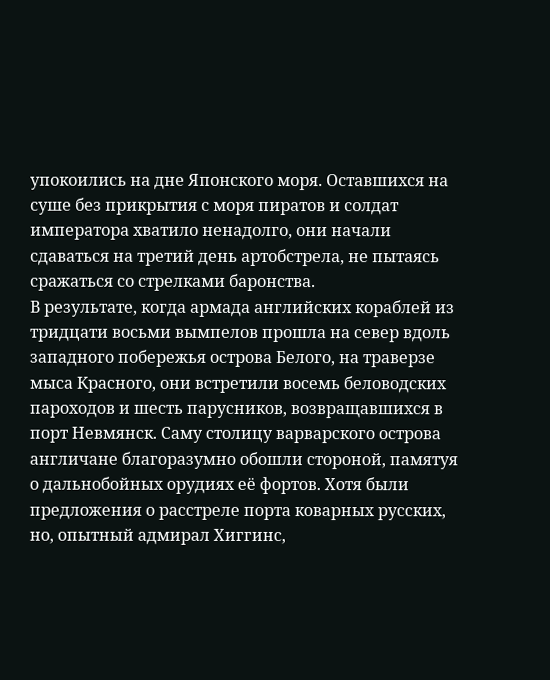упокоились на дне Японского моря. Оставшихся на суше без прикрытия с моря пиратов и солдат императора хватило ненадолго, они начали сдаваться на третий день артобстрела, не пытаясь сражаться со стрелками баронства.
В результате, когда армада английских кораблей из тридцати восьми вымпелов прошла на север вдоль западного побережья острова Белого, на траверзе мыса Красного, они встретили восемь беловодских пароходов и шесть парусников, возвращавшихся в порт Невмянск. Саму столицу варварского острова англичане благоразумно обошли стороной, памятуя о дальнобойных орудиях её фортов. Хотя были предложения о расстреле порта коварных русских, но, опытный адмирал Хиггинс,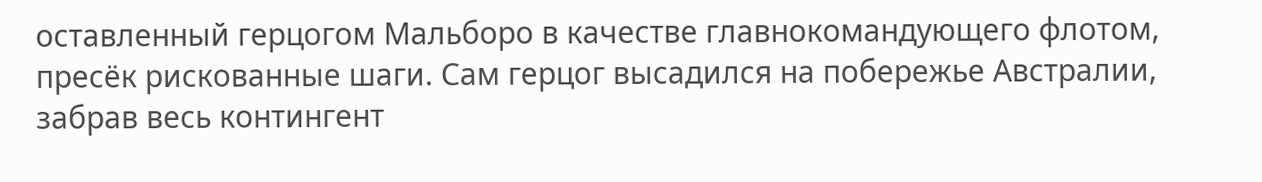оставленный герцогом Мальборо в качестве главнокомандующего флотом, пресёк рискованные шаги. Сам герцог высадился на побережье Австралии, забрав весь контингент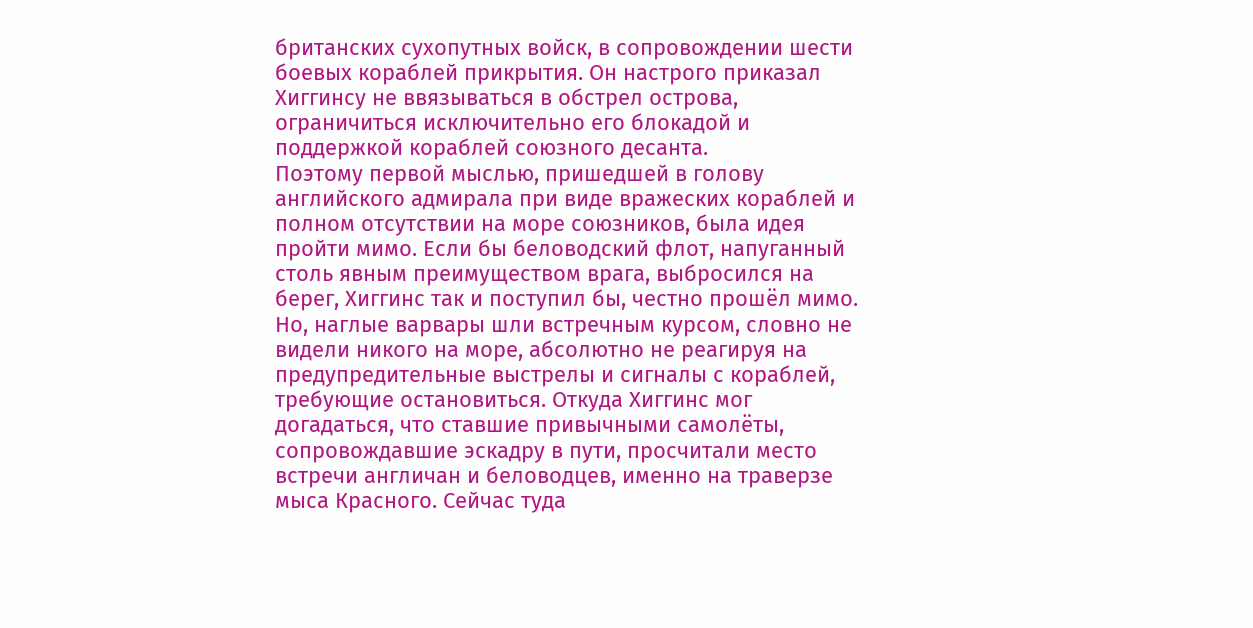британских сухопутных войск, в сопровождении шести боевых кораблей прикрытия. Он настрого приказал Хиггинсу не ввязываться в обстрел острова, ограничиться исключительно его блокадой и поддержкой кораблей союзного десанта.
Поэтому первой мыслью, пришедшей в голову английского адмирала при виде вражеских кораблей и полном отсутствии на море союзников, была идея пройти мимо. Если бы беловодский флот, напуганный столь явным преимуществом врага, выбросился на берег, Хиггинс так и поступил бы, честно прошёл мимо. Но, наглые варвары шли встречным курсом, словно не видели никого на море, абсолютно не реагируя на предупредительные выстрелы и сигналы с кораблей, требующие остановиться. Откуда Хиггинс мог догадаться, что ставшие привычными самолёты, сопровождавшие эскадру в пути, просчитали место встречи англичан и беловодцев, именно на траверзе мыса Красного. Сейчас туда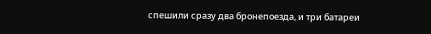спешили сразу два бронепоезда, и три батареи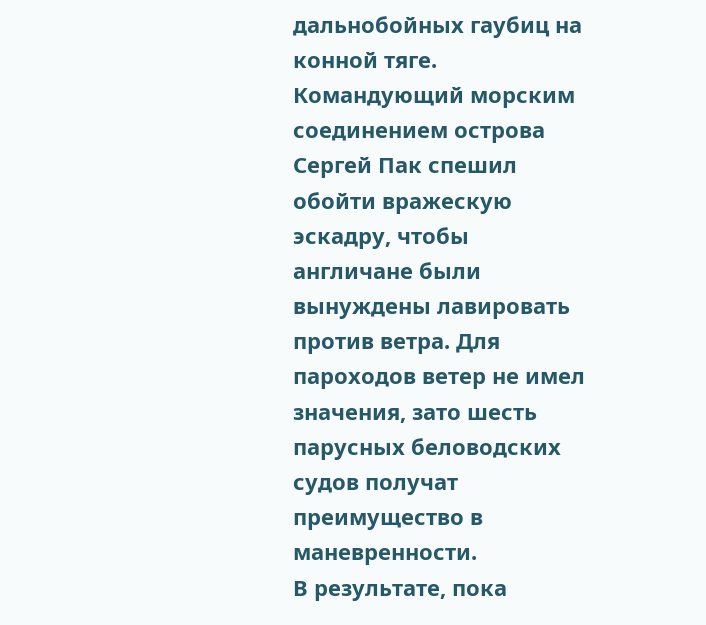дальнобойных гаубиц на конной тяге. Командующий морским соединением острова Сергей Пак спешил обойти вражескую эскадру, чтобы англичане были вынуждены лавировать против ветра. Для пароходов ветер не имел значения, зато шесть парусных беловодских судов получат преимущество в маневренности.
В результате, пока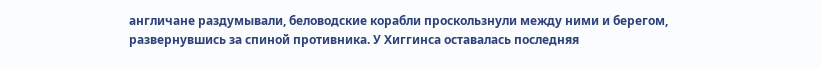англичане раздумывали, беловодские корабли проскользнули между ними и берегом, развернувшись за спиной противника. У Хиггинса оставалась последняя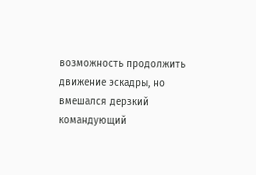возможность продолжить движение эскадры, но вмешался дерзкий командующий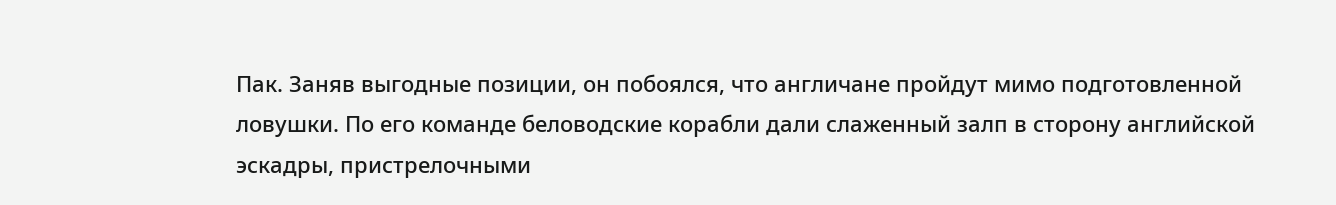Пак. Заняв выгодные позиции, он побоялся, что англичане пройдут мимо подготовленной ловушки. По его команде беловодские корабли дали слаженный залп в сторону английской эскадры, пристрелочными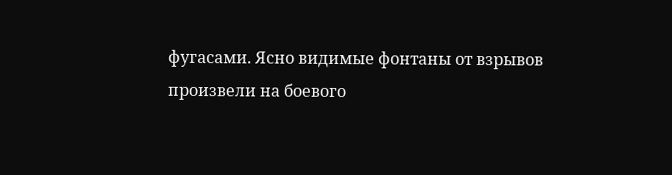фугасами. Ясно видимые фонтаны от взрывов произвели на боевого